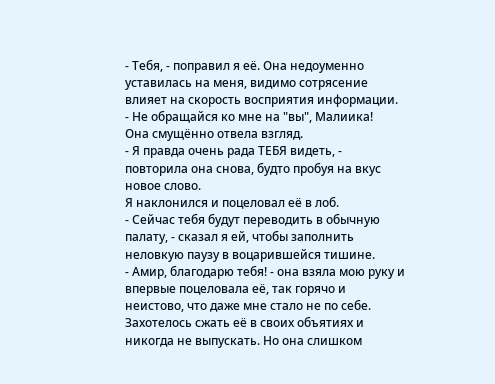- Тебя, - поправил я её. Она недоуменно уставилась на меня, видимо сотрясение влияет на скорость восприятия информации.
- Не обращайся ко мне на "вы", Малиика!
Она смущённо отвела взгляд.
- Я правда очень рада ТЕБЯ видеть, - повторила она снова, будто пробуя на вкус новое слово.
Я наклонился и поцеловал её в лоб.
- Сейчас тебя будут переводить в обычную палату, - сказал я ей, чтобы заполнить неловкую паузу в воцарившейся тишине.
- Амир, благодарю тебя! - она взяла мою руку и впервые поцеловала её, так горячо и неистово, что даже мне стало не по себе.
Захотелось сжать её в своих объятиях и никогда не выпускать. Но она слишком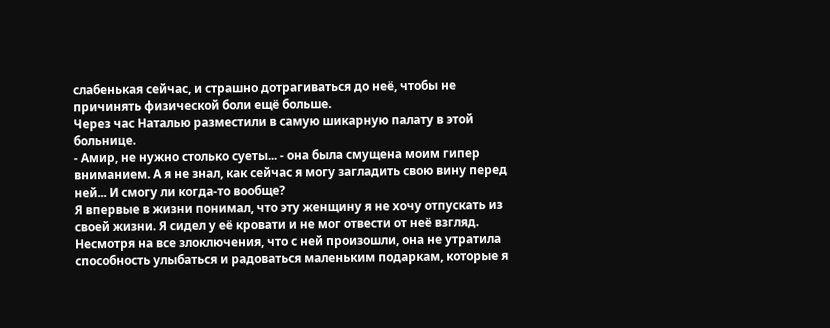слабенькая сейчас, и страшно дотрагиваться до неё, чтобы не причинять физической боли ещё больше.
Через час Наталью разместили в самую шикарную палату в этой больнице.
- Амир, не нужно столько суеты... - она была смущена моим гипер вниманием. А я не знал, как сейчас я могу загладить свою вину перед ней... И смогу ли когда-то вообще?
Я впервые в жизни понимал, что эту женщину я не хочу отпускать из своей жизни. Я сидел у её кровати и не мог отвести от неё взгляд.
Несмотря на все злоключения, что с ней произошли, она не утратила способность улыбаться и радоваться маленьким подаркам, которые я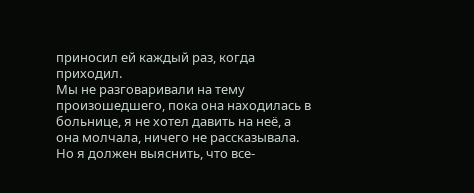приносил ей каждый раз, когда приходил.
Мы не разговаривали на тему произошедшего, пока она находилась в больнице, я не хотел давить на неё, а она молчала, ничего не рассказывала.
Но я должен выяснить, что все-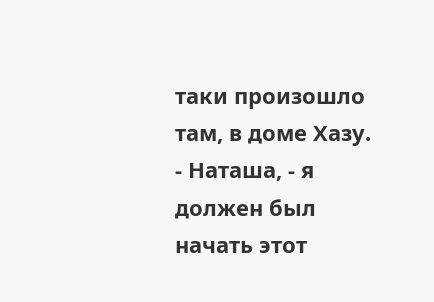таки произошло там, в доме Хазу.
- Наташа, - я должен был начать этот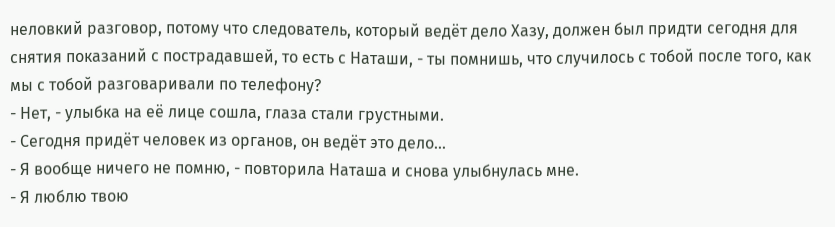неловкий разговор, потому что следователь, который ведёт дело Хазу, должен был придти сегодня для снятия показаний с пострадавшей, то есть с Наташи, - ты помнишь, что случилось с тобой после того, как мы с тобой разговаривали по телефону?
- Нет, - улыбка на её лице сошла, глаза стали грустными.
- Сегодня придёт человек из органов, он ведёт это дело...
- Я вообще ничего не помню, - повторила Наташа и снова улыбнулась мне.
- Я люблю твою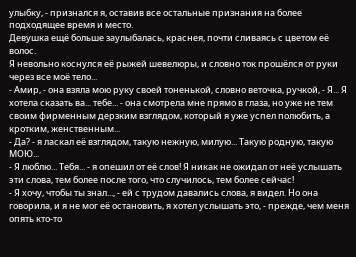улыбку, - признался я, оставив все остальные признания на более подходящее время и место.
Девушка ещё больше заулыбалась, краснея, почти сливаясь с цветом её волос.
Я невольно коснулся её рыжей шевелюры, и словно ток прошёлся от руки через все моё тело...
- Амир, - она взяла мою руку своей тоненькой, словно веточка, ручкой, - Я... Я хотела сказать ва... тебе... - она смотрела мне прямо в глаза, но уже не тем своим фирменным дерзким взглядом, который я уже успел полюбить, а кротким, женственным...
- Да? - я ласкал её взглядом, такую нежную, милую... Такую родную, такую МОЮ...
- Я люблю... Тебя... - я опешил от её слов! Я никак не ожидал от неё услышать эти слова, тем более после того, что случилось, тем более сейчас!
- Я хочу, чтобы ты знал..., - ей с трудом давались слова, я видел. Но она говорила, и я не мог её остановить, я хотел услышать это, - прежде, чем меня опять кто-то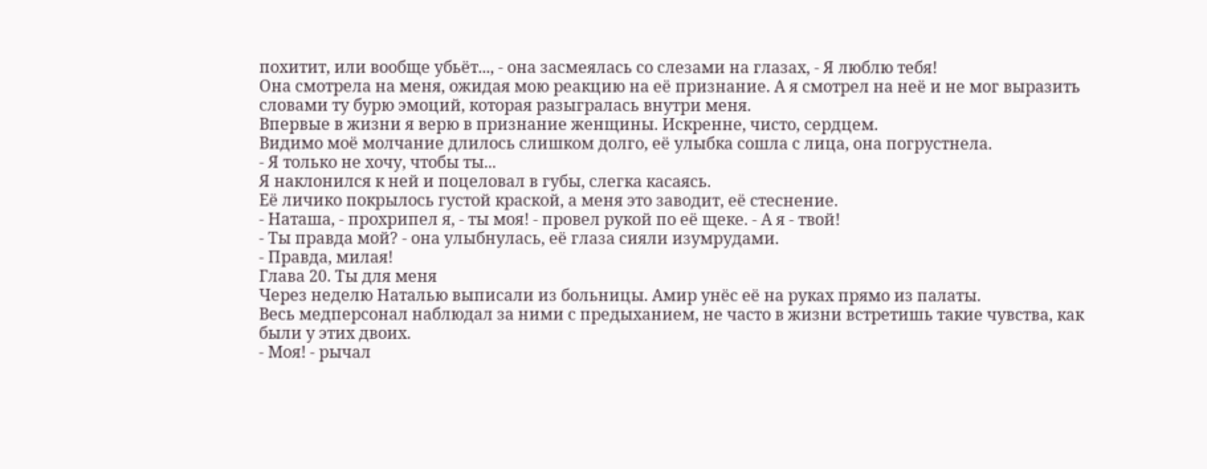похитит, или вообще убьёт..., - она засмеялась со слезами на глазах, - Я люблю тебя!
Она смотрела на меня, ожидая мою реакцию на её признание. А я смотрел на неё и не мог выразить словами ту бурю эмоций, которая разыгралась внутри меня.
Впервые в жизни я верю в признание женщины. Искренне, чисто, сердцем.
Видимо моё молчание длилось слишком долго, её улыбка сошла с лица, она погрустнела.
- Я только не хочу, чтобы ты...
Я наклонился к ней и поцеловал в губы, слегка касаясь.
Её личико покрылось густой краской, а меня это заводит, её стеснение.
- Наташа, - прохрипел я, - ты моя! - провел рукой по её щеке. - А я - твой!
- Ты правда мой? - она улыбнулась, её глаза сияли изумрудами.
- Правда, милая!
Глава 20. Ты для меня
Через неделю Наталью выписали из больницы. Амир унёс её на руках прямо из палаты.
Весь медперсонал наблюдал за ними с предыханием, не часто в жизни встретишь такие чувства, как были у этих двоих.
- Моя! - рычал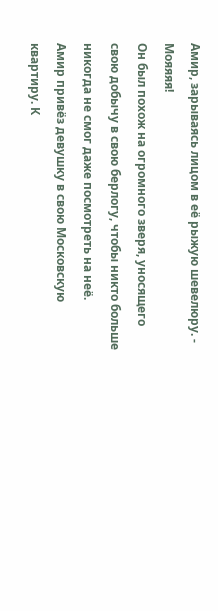Амир, зарываясь лицом в её рыжую шевелюру. - Мояяяя!
Он был похож на огромного зверя, уносящего свою добычу в свою берлогу, чтобы никто больше никогда не смог даже посмотреть на неё.
Амир привёз девушку в свою Московскую квартиру. К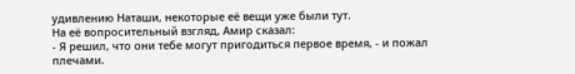удивлению Наташи, некоторые её вещи уже были тут.
На её вопросительный взгляд, Амир сказал:
- Я решил, что они тебе могут пригодиться первое время, - и пожал плечами.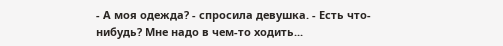- А моя одежда? - спросила девушка. - Есть что-нибудь? Мне надо в чем-то ходить...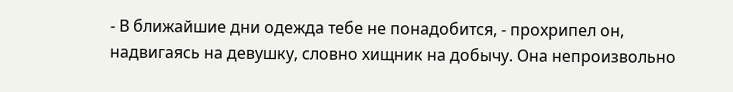- В ближайшие дни одежда тебе не понадобится, - прохрипел он, надвигаясь на девушку, словно хищник на добычу. Она непроизвольно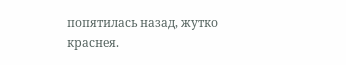попятилась назад, жутко краснея.